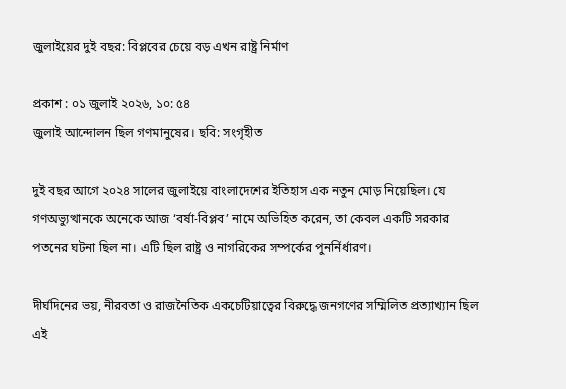জুলাইয়ের দুই বছর: বিপ্লবের চেয়ে বড় এখন রাষ্ট্র নির্মাণ

প্রকাশ : ০১ জুলাই ২০২৬, ১০: ৫৪
জুলাই আন্দোলন ছিল গণমানুষের। ছবি: সংগৃহীত

দুই বছর আগে ২০২৪ সালের জুলাইয়ে বাংলাদেশের ইতিহাস এক নতুন মোড় নিয়েছিল। যে গণঅভ্যুত্থানকে অনেকে আজ ‘বর্ষা-বিপ্লব’ নামে অভিহিত করেন, তা কেবল একটি সরকার পতনের ঘটনা ছিল না। এটি ছিল রাষ্ট্র ও নাগরিকের সম্পর্কের পুনর্নির্ধারণ।

দীর্ঘদিনের ভয়, নীরবতা ও রাজনৈতিক একচেটিয়াত্বের বিরুদ্ধে জনগণের সম্মিলিত প্রত্যাখ্যান ছিল এই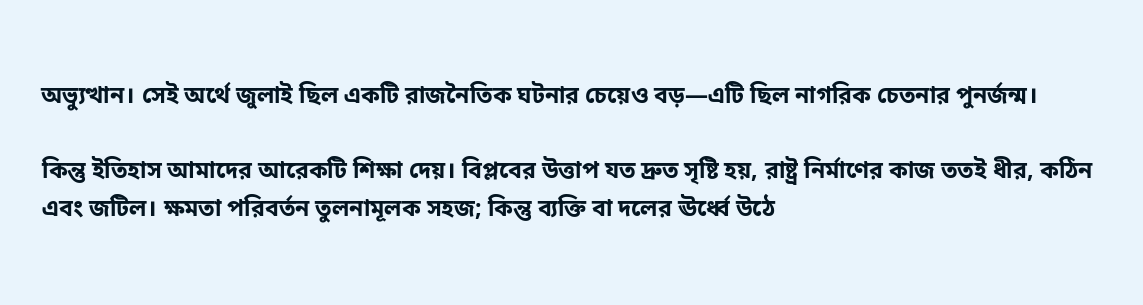অভ্যুত্থান। সেই অর্থে জুলাই ছিল একটি রাজনৈতিক ঘটনার চেয়েও বড়—এটি ছিল নাগরিক চেতনার পুনর্জন্ম।

কিন্তু ইতিহাস আমাদের আরেকটি শিক্ষা দেয়। বিপ্লবের উত্তাপ যত দ্রুত সৃষ্টি হয়, রাষ্ট্র নির্মাণের কাজ ততই ধীর, কঠিন এবং জটিল। ক্ষমতা পরিবর্তন তুলনামূলক সহজ; কিন্তু ব্যক্তি বা দলের ঊর্ধ্বে উঠে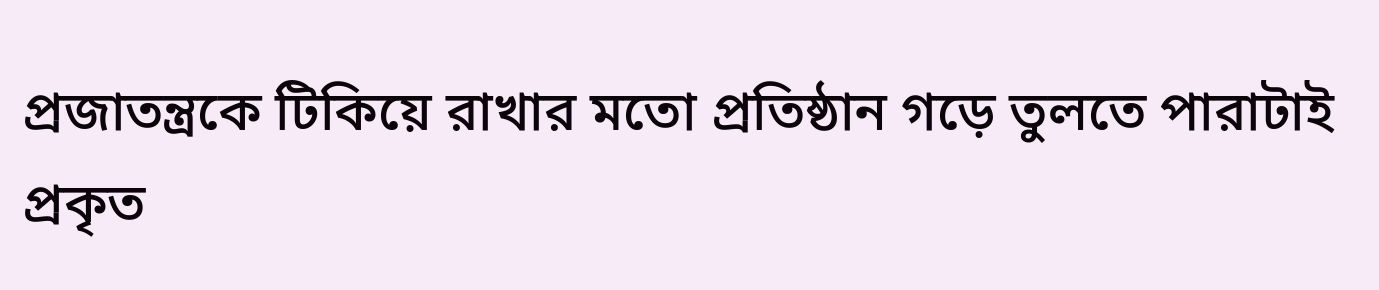প্রজাতন্ত্রকে টিকিয়ে রাখার মতো প্রতিষ্ঠান গড়ে তুলতে পারাটাই প্রকৃত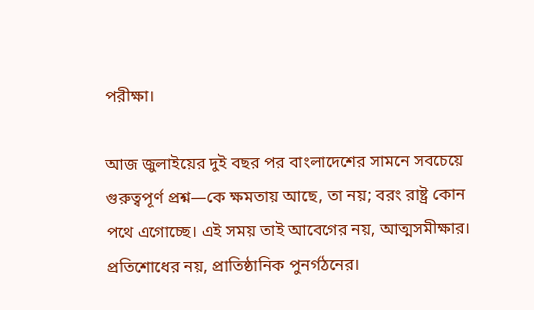পরীক্ষা।

আজ জুলাইয়ের দুই বছর পর বাংলাদেশের সামনে সবচেয়ে গুরুত্বপূর্ণ প্রশ্ন—কে ক্ষমতায় আছে, তা নয়; বরং রাষ্ট্র কোন পথে এগোচ্ছে। এই সময় তাই আবেগের নয়, আত্মসমীক্ষার। প্রতিশোধের নয়, প্রাতিষ্ঠানিক পুনর্গঠনের।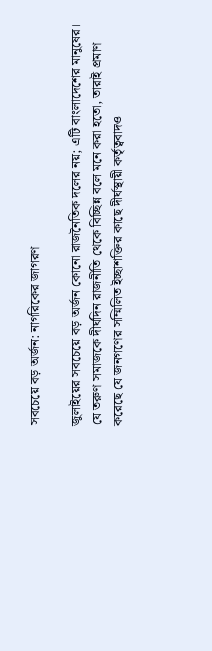সবচেয়ে বড় অর্জন: নাগরিকের জাগরণ

জুলাইয়ের সবচেয়ে বড় অর্জন কোনো রাজনৈতিক দলের নয়; এটি বাংলাদেশের মানুষের। যে তরুণ সমাজকে দীর্ঘদিন রাজনীতি থেকে বিচ্ছিন্ন বলে মনে করা হতো, তারাই প্রমাণ করেছে যে জনগণের সম্মিলিত ইচ্ছাশক্তির কাছে দীর্ঘস্থায়ী কর্তৃত্ববাদও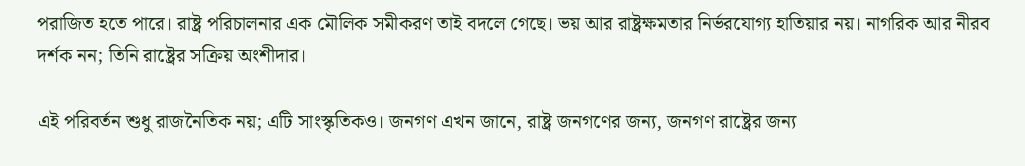পরাজিত হতে পারে। রাষ্ট্র পরিচালনার এক মৌলিক সমীকরণ তাই বদলে গেছে। ভয় আর রাষ্ট্রক্ষমতার নির্ভরযোগ্য হাতিয়ার নয়। নাগরিক আর নীরব দর্শক নন; তিনি রাষ্ট্রের সক্রিয় অংশীদার।

এই পরিবর্তন শুধু রাজনৈতিক নয়; এটি সাংস্কৃতিকও। জনগণ এখন জানে, রাষ্ট্র জনগণের জন্য, জনগণ রাষ্ট্রের জন্য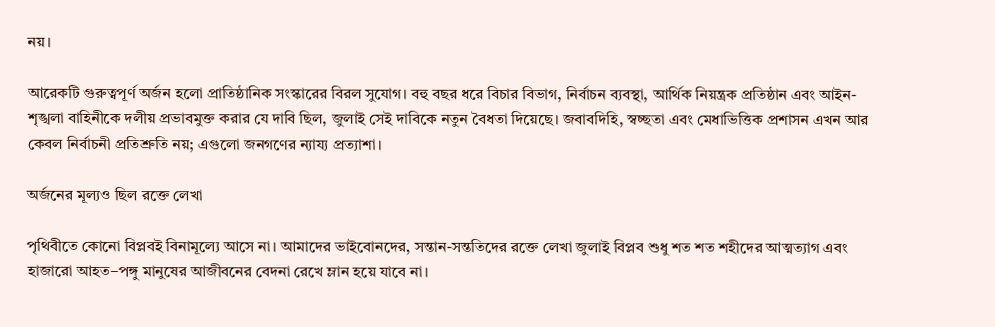নয়।

আরেকটি গুরুত্বপূর্ণ অর্জন হলো প্রাতিষ্ঠানিক সংস্কারের বিরল সুযোগ। বহু বছর ধরে বিচার বিভাগ, নির্বাচন ব্যবস্থা, আর্থিক নিয়ন্ত্রক প্রতিষ্ঠান এবং আইন-শৃঙ্খলা বাহিনীকে দলীয় প্রভাবমুক্ত করার যে দাবি ছিল, জুলাই সেই দাবিকে নতুন বৈধতা দিয়েছে। জবাবদিহি, স্বচ্ছতা এবং মেধাভিত্তিক প্রশাসন এখন আর কেবল নির্বাচনী প্রতিশ্রুতি নয়; এগুলো জনগণের ন্যায্য প্রত্যাশা।

অর্জনের মূল্যও ছিল রক্তে লেখা

পৃথিবীতে কোনো বিপ্লবই বিনামূল্যে আসে না। আমাদের ভাইবোনদের, সন্তান-সন্ততিদের রক্তে লেখা জুলাই বিপ্লব শুধু শত শত শহীদের আত্মত্যাগ এবং হাজারো আহত–পঙ্গু মানুষের আজীবনের বেদনা রেখে ম্লান হয়ে যাবে না।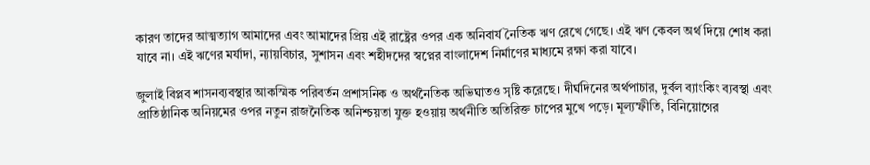কারণ তাদের আত্মত্যাগ আমাদের এবং আমাদের প্রিয় এই রাষ্ট্রের ওপর এক অনিবার্য নৈতিক ঋণ রেখে গেছে। এই ঋণ কেবল অর্থ দিয়ে শোধ করা যাবে না। এই ঋণের মর্যাদা, ন্যায়বিচার, সুশাসন এবং শহীদদের স্বপ্নের বাংলাদেশ নির্মাণের মাধ্যমে রক্ষা করা যাবে।

জুলাই বিপ্লব শাসনব্যবস্থার আকস্মিক পরিবর্তন প্রশাসনিক ও অর্থনৈতিক অভিঘাতও সৃষ্টি করেছে। দীর্ঘদিনের অর্থপাচার, দুর্বল ব্যাংকিং ব্যবস্থা এবং প্রাতিষ্ঠানিক অনিয়মের ওপর নতুন রাজনৈতিক অনিশ্চয়তা যুক্ত হওয়ায় অর্থনীতি অতিরিক্ত চাপের মুখে পড়ে। মূল্যস্ফীতি, বিনিয়োগের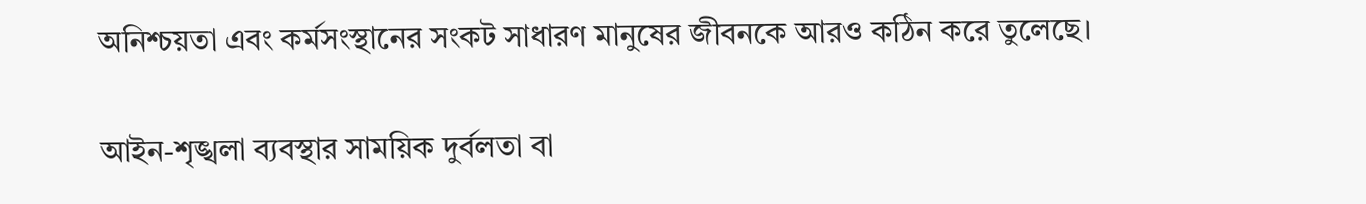অনিশ্চয়তা এবং কর্মসংস্থানের সংকট সাধারণ মানুষের জীবনকে আরও কঠিন করে তুলেছে।

আইন-শৃঙ্খলা ব্যবস্থার সাময়িক দুর্বলতা বা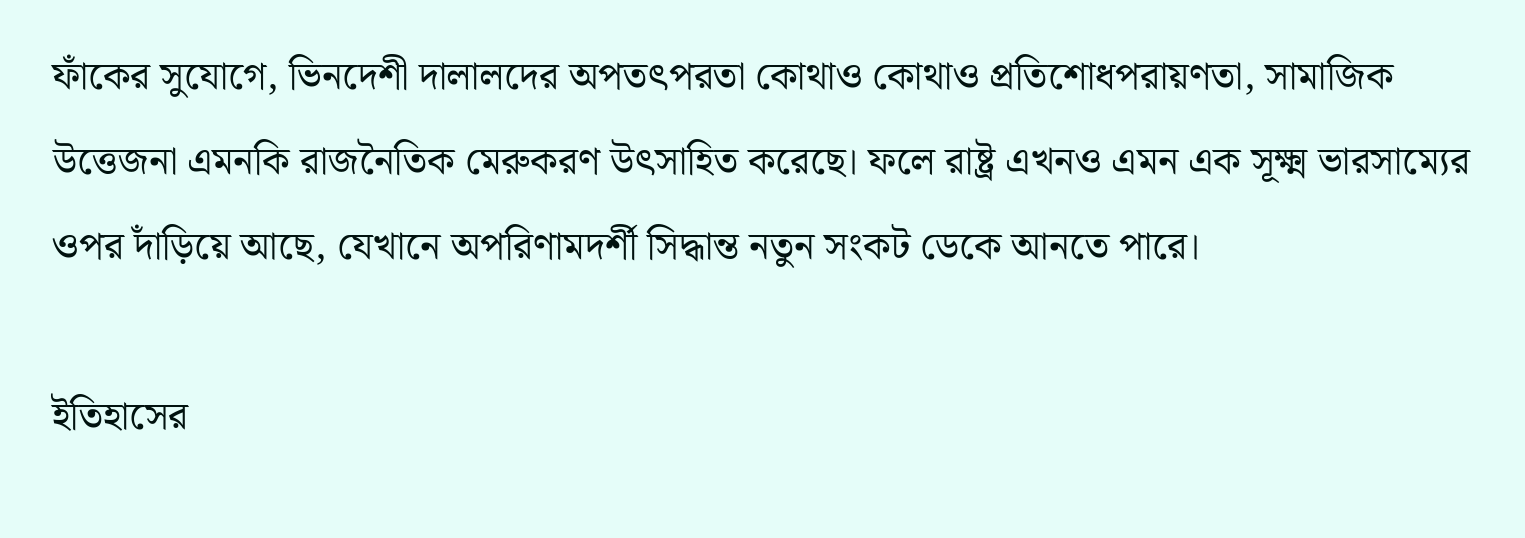ফাঁকের সুযোগে, ভিনদেশী দালালদের অপতৎপরতা কোথাও কোথাও প্রতিশোধপরায়ণতা, সামাজিক উত্তেজনা এমনকি রাজনৈতিক মেরুকরণ উৎসাহিত করেছে। ফলে রাষ্ট্র এখনও এমন এক সূক্ষ্ম ভারসাম্যের ওপর দাঁড়িয়ে আছে, যেখানে অপরিণামদর্শী সিদ্ধান্ত নতুন সংকট ডেকে আনতে পারে।

ইতিহাসের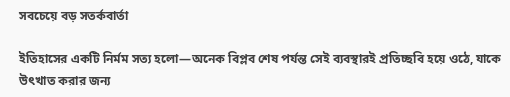সবচেয়ে বড় সতর্কবার্তা

ইতিহাসের একটি নির্মম সত্য হলো—অনেক বিপ্লব শেষ পর্যন্ত সেই ব্যবস্থারই প্রতিচ্ছবি হয়ে ওঠে, যাকে উৎখাত করার জন্য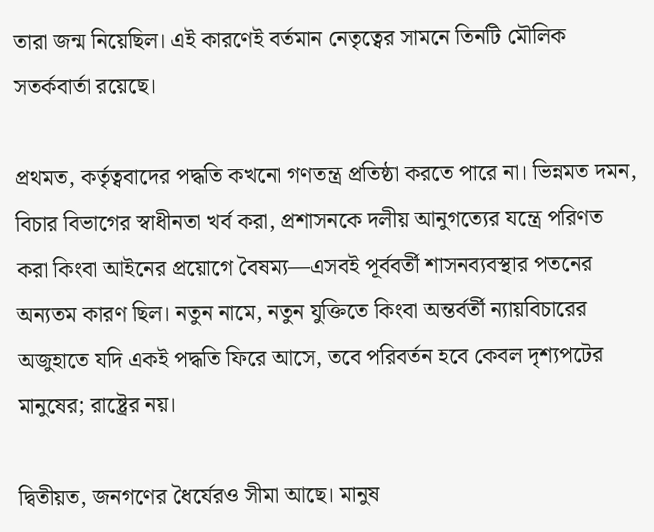তারা জন্ম নিয়েছিল। এই কারণেই বর্তমান নেতৃত্বের সামনে তিনটি মৌলিক সতর্কবার্তা রয়েছে।

প্রথমত, কর্তৃত্ববাদের পদ্ধতি কখনো গণতন্ত্র প্রতিষ্ঠা করতে পারে না। ভিন্নমত দমন, বিচার বিভাগের স্বাধীনতা খর্ব করা, প্রশাসনকে দলীয় আনুগত্যের যন্ত্রে পরিণত করা কিংবা আইনের প্রয়োগে বৈষম্য—এসবই পূর্ববর্তী শাসনব্যবস্থার পতনের অন্যতম কারণ ছিল। নতুন নামে, নতুন যুক্তিতে কিংবা অন্তর্বর্তী ন্যায়বিচারের অজুহাতে যদি একই পদ্ধতি ফিরে আসে, তবে পরিবর্তন হবে কেবল দৃশ্যপটের মানুষের; রাষ্ট্রের নয়।

দ্বিতীয়ত, জনগণের ধৈর্যেরও সীমা আছে। মানুষ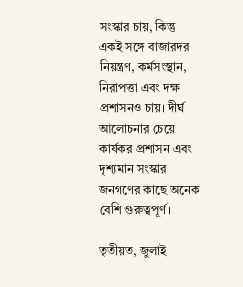সংস্কার চায়, কিন্তু একই সঙ্গে বাজারদর নিয়ন্ত্রণ, কর্মসংস্থান, নিরাপত্তা এবং দক্ষ প্রশাসনও চায়। দীর্ঘ আলোচনার চেয়ে কার্যকর প্রশাসন এবং দৃশ্যমান সংস্কার জনগণের কাছে অনেক বেশি গুরুত্বপূর্ণ।

তৃতীয়ত, জুলাই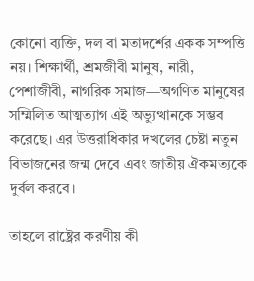কোনো ব্যক্তি, দল বা মতাদর্শের একক সম্পত্তি নয়। শিক্ষার্থী, শ্রমজীবী মানুষ, নারী, পেশাজীবী, নাগরিক সমাজ—অগণিত মানুষের সম্মিলিত আত্মত্যাগ এই অভ্যুত্থানকে সম্ভব করেছে। এর উত্তরাধিকার দখলের চেষ্টা নতুন বিভাজনের জন্ম দেবে এবং জাতীয় ঐকমত্যকে দুর্বল করবে।

তাহলে রাষ্ট্রের করণীয় কী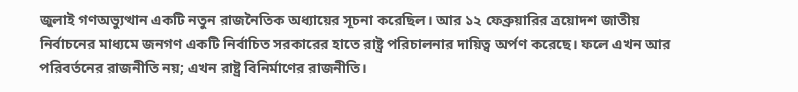জুলাই গণঅভ্যুত্থান একটি নতুন রাজনৈতিক অধ্যায়ের সূচনা করেছিল। আর ১২ ফেব্রুয়ারির ত্রয়োদশ জাতীয় নির্বাচনের মাধ্যমে জনগণ একটি নির্বাচিত সরকারের হাতে রাষ্ট্র পরিচালনার দায়িত্ব অর্পণ করেছে। ফলে এখন আর পরিবর্তনের রাজনীতি নয়; এখন রাষ্ট্র বিনির্মাণের রাজনীতি।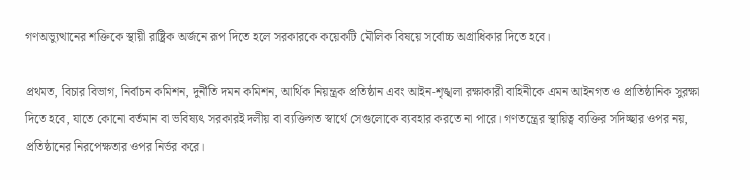গণঅভ্যুত্থানের শক্তিকে স্থায়ী রাষ্ট্রিক অর্জনে রূপ দিতে হলে সরকারকে কয়েকটি মৌলিক বিষয়ে সর্বোচ্চ অগ্রাধিকার দিতে হবে।

প্রথমত, বিচার বিভাগ, নির্বাচন কমিশন, দুর্নীতি দমন কমিশন, আর্থিক নিয়ন্ত্রক প্রতিষ্ঠান এবং আইন-শৃঙ্খলা রক্ষাকারী বাহিনীকে এমন আইনগত ও প্রাতিষ্ঠানিক সুরক্ষা দিতে হবে, যাতে কোনো বর্তমান বা ভবিষ্যৎ সরকারই দলীয় বা ব্যক্তিগত স্বার্থে সেগুলোকে ব্যবহার করতে না পারে। গণতন্ত্রের স্থায়িত্ব ব্যক্তির সদিচ্ছার ওপর নয়, প্রতিষ্ঠানের নিরপেক্ষতার ওপর নির্ভর করে।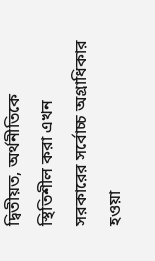দ্বিতীয়ত, অর্থনীতিকে স্থিতিশীল করা এখন সরকারের সর্বোচ্চ অগ্রাধিকার হওয়া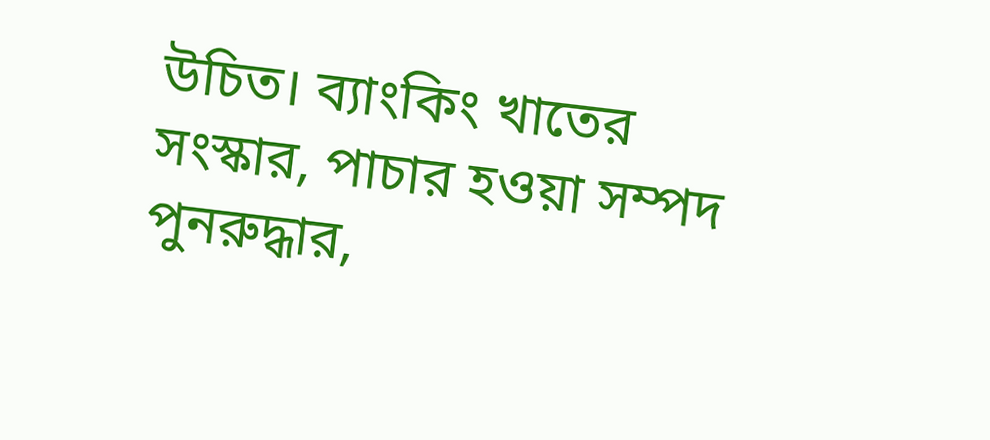উচিত। ব্যাংকিং খাতের সংস্কার, পাচার হওয়া সম্পদ পুনরুদ্ধার,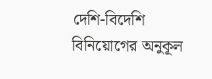দেশি-বিদেশি বিনিয়োগের অনুকূল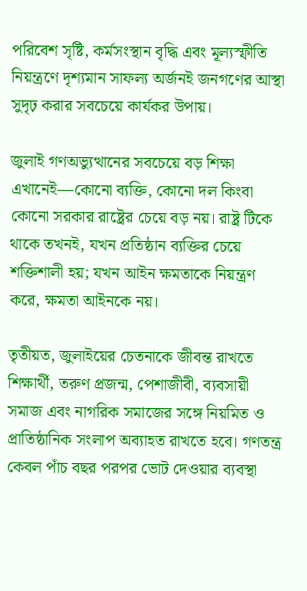পরিবেশ সৃষ্টি, কর্মসংস্থান বৃদ্ধি এবং মূল্যস্ফীতি নিয়ন্ত্রণে দৃশ্যমান সাফল্য অর্জনই জনগণের আস্থা সুদৃঢ় করার সবচেয়ে কার্যকর উপায়।

জুলাই গণঅভ্যুত্থানের সবচেয়ে বড় শিক্ষা এখানেই—কোনো ব্যক্তি, কোনো দল কিংবা কোনো সরকার রাষ্ট্রের চেয়ে বড় নয়। রাষ্ট্র টিকে থাকে তখনই, যখন প্রতিষ্ঠান ব্যক্তির চেয়ে শক্তিশালী হয়; যখন আইন ক্ষমতাকে নিয়ন্ত্রণ করে, ক্ষমতা আইনকে নয়।

তৃতীয়ত, জুলাইয়ের চেতনাকে জীবন্ত রাখতে শিক্ষার্থী, তরুণ প্রজন্ম, পেশাজীবী, ব্যবসায়ী সমাজ এবং নাগরিক সমাজের সঙ্গে নিয়মিত ও প্রাতিষ্ঠানিক সংলাপ অব্যাহত রাখতে হবে। গণতন্ত্র কেবল পাঁচ বছর পরপর ভোট দেওয়ার ব্যবস্থা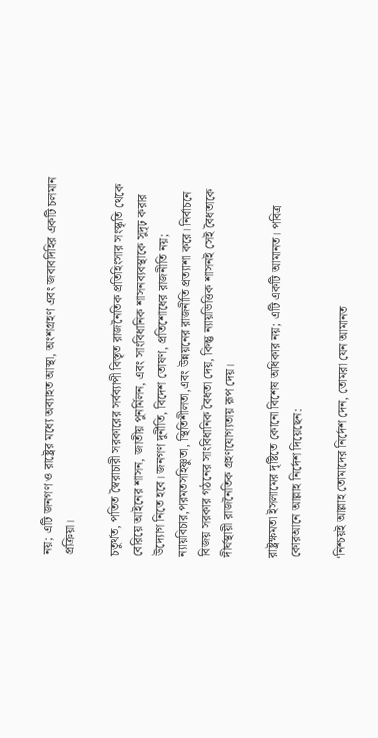নয়; এটি জনগণ ও রাষ্ট্রের মধ্যে অব্যাহত আস্থা, অংশগ্রহণ এবং জবাবদিহির একটি চলমান প্রক্রিয়া।

চতুর্থত, পতিত স্বৈরাচারী সরকারের সর্বব্যাপী বিস্তৃত রাজনৈতিক প্রতিহিংসার সংস্কৃতি থেকে বেরিয়ে আইনের শাসন, জাতীয় পুনর্মিলন, এবং সাংবিধানিক শাসনব্যবস্থাকে সুদৃঢ় করার উদ্যোগ নিতে হবে। জনগণ দুর্নীতি, বিদেশ তোষণ, প্রতিশোধের রাজনীতি নয়; ন্যায়বিচার,পরমতসহিষ্ণুতা, স্থিতিশীলতা,এবং উন্নয়নের রাজনীতি প্রত্যাশা করে। নির্বাচনে বিজয় সরকার গঠনের সাংবিধানিক বৈধতা দেয়, কিন্তু ন্যায়ভিত্তিক শাসনই সেই বৈধতাকে দীর্ঘস্থায়ী রাজনৈতিক গ্রহণযোগ্যতায় রূপ দেয়।

রাষ্ট্রক্ষমতা ইসলামের দৃষ্টিতে কোনো বিশেষ অধিকার নয়; এটি একটি আমানত। পবিত্র কোরআনে আল্লাহ নির্দেশ দিয়েছেন:

‘নিশ্চয়ই আল্লাহ তোমাদের নির্দেশ দেন, তোমরা যেন আমানত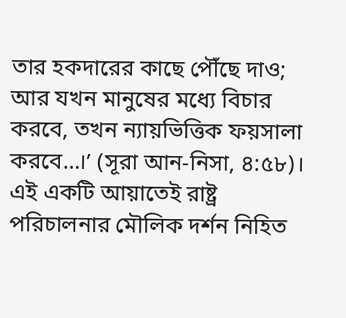তার হকদারের কাছে পৌঁছে দাও; আর যখন মানুষের মধ্যে বিচার করবে, তখন ন্যায়ভিত্তিক ফয়সালা করবে…।’ (সূরা আন-নিসা, ৪:৫৮)। এই একটি আয়াতেই রাষ্ট্র পরিচালনার মৌলিক দর্শন নিহিত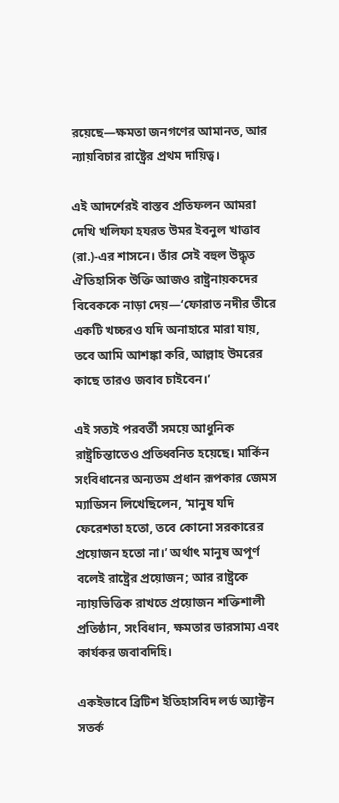রয়েছে—ক্ষমতা জনগণের আমানত, আর ন্যায়বিচার রাষ্ট্রের প্রথম দায়িত্ব।

এই আদর্শেরই বাস্তব প্রতিফলন আমরা দেখি খলিফা হযরত উমর ইবনুল খাত্তাব (রা.)-এর শাসনে। তাঁর সেই বহুল উদ্ধৃত ঐতিহাসিক উক্তি আজও রাষ্ট্রনায়কদের বিবেককে নাড়া দেয়—‘ফোরাত নদীর তীরে একটি খচ্চরও যদি অনাহারে মারা যায়, তবে আমি আশঙ্কা করি, আল্লাহ উমরের কাছে তারও জবাব চাইবেন।’

এই সত্যই পরবর্তী সময়ে আধুনিক রাষ্ট্রচিন্তাতেও প্রতিধ্বনিত হয়েছে। মার্কিন সংবিধানের অন্যতম প্রধান রূপকার জেমস ম্যাডিসন লিখেছিলেন, ‘মানুষ যদি ফেরেশতা হতো, তবে কোনো সরকারের প্রয়োজন হতো না।’ অর্থাৎ মানুষ অপূর্ণ বলেই রাষ্ট্রের প্রয়োজন; আর রাষ্ট্রকে ন্যায়ভিত্তিক রাখতে প্রয়োজন শক্তিশালী প্রতিষ্ঠান, সংবিধান, ক্ষমতার ভারসাম্য এবং কার্যকর জবাবদিহি।

একইভাবে ব্রিটিশ ইতিহাসবিদ লর্ড অ্যাক্টন সতর্ক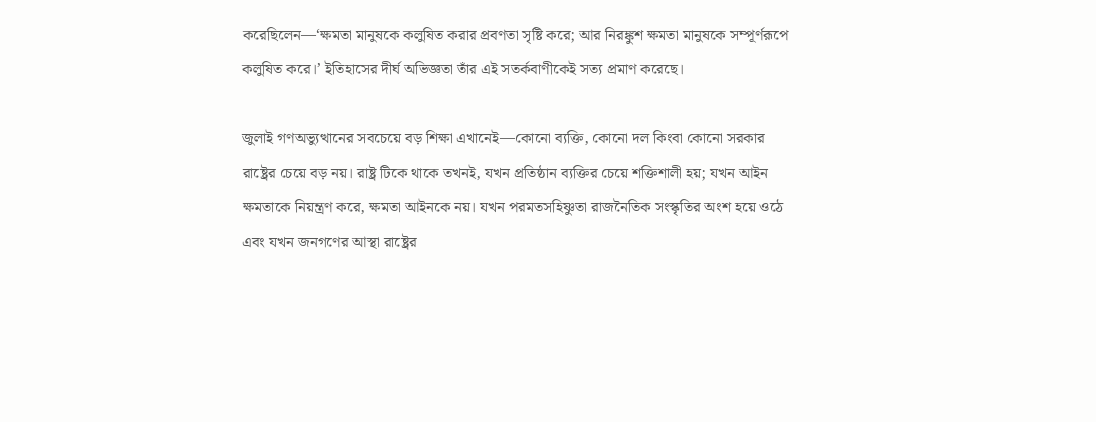করেছিলেন—‘ক্ষমতা মানুষকে কলুষিত করার প্রবণতা সৃষ্টি করে; আর নিরঙ্কুশ ক্ষমতা মানুষকে সম্পূর্ণরূপে কলুষিত করে।’ ইতিহাসের দীর্ঘ অভিজ্ঞতা তাঁর এই সতর্কবাণীকেই সত্য প্রমাণ করেছে।

জুলাই গণঅভ্যুত্থানের সবচেয়ে বড় শিক্ষা এখানেই—কোনো ব্যক্তি, কোনো দল কিংবা কোনো সরকার রাষ্ট্রের চেয়ে বড় নয়। রাষ্ট্র টিকে থাকে তখনই, যখন প্রতিষ্ঠান ব্যক্তির চেয়ে শক্তিশালী হয়; যখন আইন ক্ষমতাকে নিয়ন্ত্রণ করে, ক্ষমতা আইনকে নয়। যখন পরমতসহিষ্ণুতা রাজনৈতিক সংস্কৃতির অংশ হয়ে ওঠে এবং যখন জনগণের আস্থা রাষ্ট্রের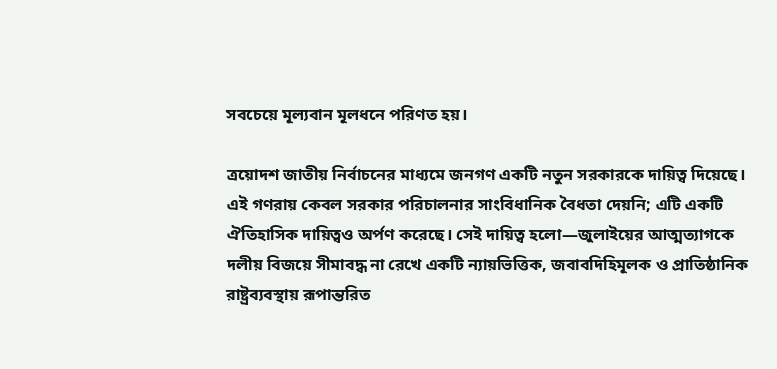সবচেয়ে মূল্যবান মূলধনে পরিণত হয়।

ত্রয়োদশ জাতীয় নির্বাচনের মাধ্যমে জনগণ একটি নতুন সরকারকে দায়িত্ব দিয়েছে। এই গণরায় কেবল সরকার পরিচালনার সাংবিধানিক বৈধতা দেয়নি; এটি একটি ঐতিহাসিক দায়িত্বও অর্পণ করেছে। সেই দায়িত্ব হলো—জুলাইয়ের আত্মত্যাগকে দলীয় বিজয়ে সীমাবদ্ধ না রেখে একটি ন্যায়ভিত্তিক, জবাবদিহিমূলক ও প্রাতিষ্ঠানিক রাষ্ট্রব্যবস্থায় রূপান্তরিত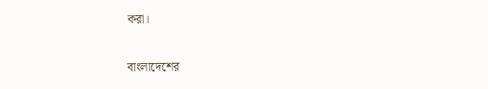করা।

বাংলাদেশের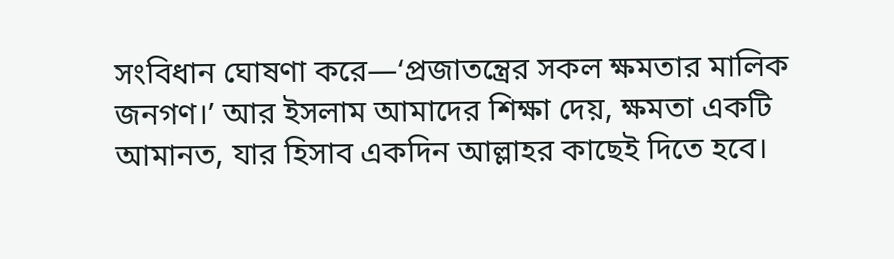সংবিধান ঘোষণা করে—‘প্রজাতন্ত্রের সকল ক্ষমতার মালিক জনগণ।’ আর ইসলাম আমাদের শিক্ষা দেয়, ক্ষমতা একটি আমানত, যার হিসাব একদিন আল্লাহর কাছেই দিতে হবে।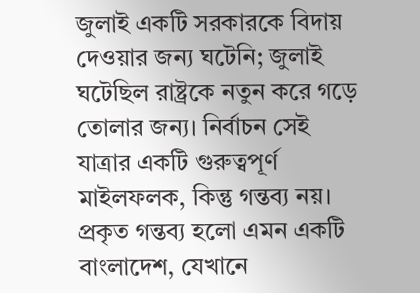জুলাই একটি সরকারকে বিদায় দেওয়ার জন্য ঘটেনি; জুলাই ঘটেছিল রাষ্ট্রকে নতুন করে গড়ে তোলার জন্য। নির্বাচন সেই যাত্রার একটি গুরুত্বপূর্ণ মাইলফলক, কিন্তু গন্তব্য নয়। প্রকৃত গন্তব্য হলো এমন একটি বাংলাদেশ, যেখানে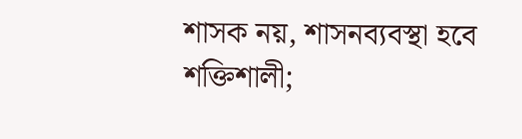শাসক নয়, শাসনব্যবস্থা হবে শক্তিশালী;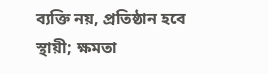ব্যক্তি নয়, প্রতিষ্ঠান হবে স্থায়ী; ক্ষমতা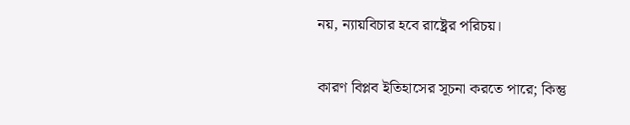নয়, ন্যায়বিচার হবে রাষ্ট্রের পরিচয়।

কারণ বিপ্লব ইতিহাসের সূচনা করতে পারে; কিন্তু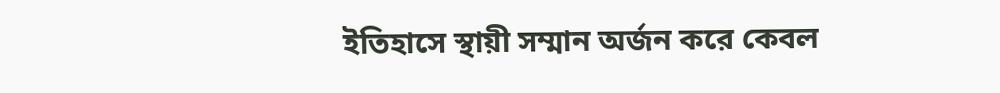ইতিহাসে স্থায়ী সম্মান অর্জন করে কেবল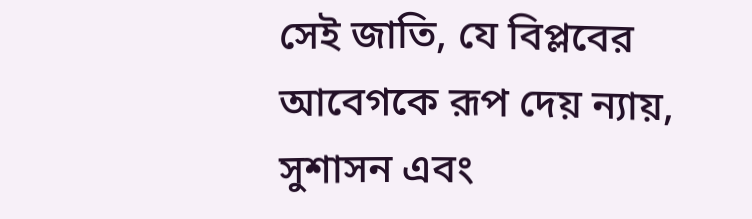সেই জাতি, যে বিপ্লবের আবেগকে রূপ দেয় ন্যায়, সুশাসন এবং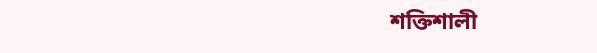শক্তিশালী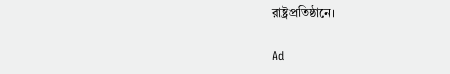রাষ্ট্রপ্রতিষ্ঠানে।

Ad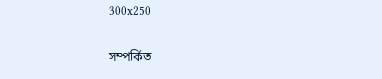300x250

সম্পর্কিত